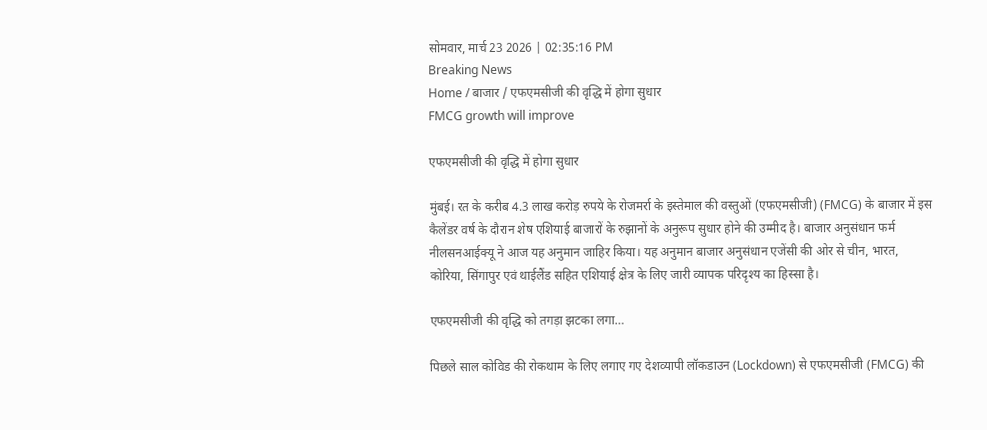सोमवार, मार्च 23 2026 | 02:35:16 PM
Breaking News
Home / बाजार / एफएमसीजी की वृद्धि में होगा सुधार
FMCG growth will improve

एफएमसीजी की वृद्धि में होगा सुधार

मुंबई। रत के करीब 4.3 लाख करोड़ रुपये के रोजमर्रा के इस्तेमाल की वस्तुओं (एफएमसीजी) (FMCG) के बाजार में इस कैलेंडर वर्ष के दौरान शेष एशियाई बाजारों के रुझानों के अनुरूप सुधार होने की उम्मीद है। बाजार अनुसंधान फर्म नीलसनआईक्यू ने आज यह अनुमान जाहिर किया। यह अनुमान बाजार अनुसंधान एजेंसी की ओर से चीन, भारत, कोरिया, सिंगापुर एवं थाईलैंड सहित एशियाई क्षेत्र के लिए जारी व्यापक परिदृश्य का हिस्सा है।

एफएमसीजी की वृद्धि को तगड़ा झटका लगा…

पिछले साल कोविड की रोकथाम के लिए लगाए गए देशव्यापी लॉकडाउन (Lockdown) से एफएमसीजी (FMCG) की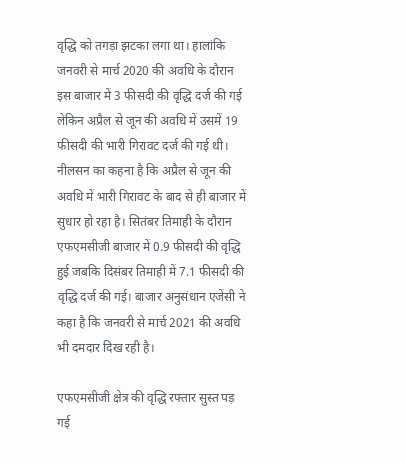वृद्धि को तगड़ा झटका लगा था। हालांकि जनवरी से मार्च 2020 की अवधि के दौरान इस बाजार में 3 फीसदी की वृद्धि दर्ज की गई लेकिन अप्रैल से जून की अवधि में उसमें 19 फीसदी की भारी गिरावट दर्ज की गई थी। नीलसन का कहना है कि अप्रैल से जून की अवधि में भारी गिरावट के बाद से ही बाजार में सुधार हो रहा है। सितंबर तिमाही के दौरान एफएमसीजी बाजार में 0.9 फीसदी की वृद्धि हुई जबकि दिसंबर तिमाही में 7.1 फीसदी की वृद्धि दर्ज की गई। बाजार अनुसंधान एजेंसी ने कहा है कि जनवरी से मार्च 2021 की अवधि भी दमदार दिख रही है।

एफएमसीजी क्षेत्र की वृद्धि रफ्तार सुस्त पड़ गई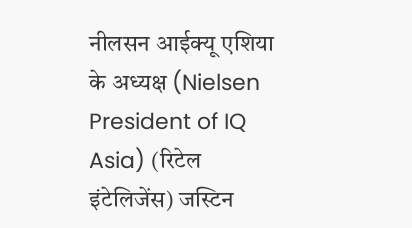नीलसन आईक्यू एशिया के अध्यक्ष (Nielsen President of IQ Asia) (रिटेल इंटेलिजेंस) जस्टिन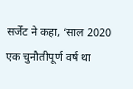सर्जेंट ने कहा, ‘साल 2020 एक चुनौतीपूर्ण वर्ष था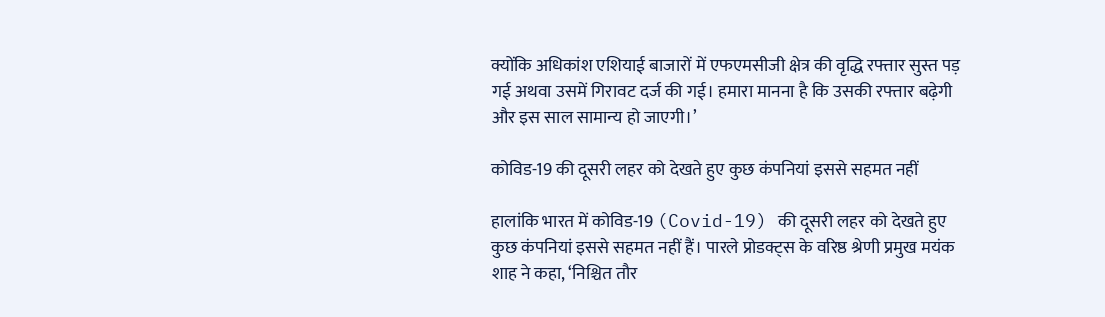क्योंकि अधिकांश एशियाई बाजारों में एफएमसीजी क्षेत्र की वृद्धि रफ्तार सुस्त पड़ गई अथवा उसमें गिरावट दर्ज की गई। हमारा मानना है कि उसकी रफ्तार बढ़ेगी और इस साल सामान्य हो जाएगी।’

कोविड-19 की दूसरी लहर को देखते हुए कुछ कंपनियां इससे सहमत नहीं

हालांकि भारत में कोविड-19 (Covid-19) की दूसरी लहर को देखते हुए कुछ कंपनियां इससे सहमत नहीं हैं। पारले प्रोडक्ट्स के वरिष्ठ श्रेणी प्रमुख मयंक शाह ने कहा, ‘निश्चित तौर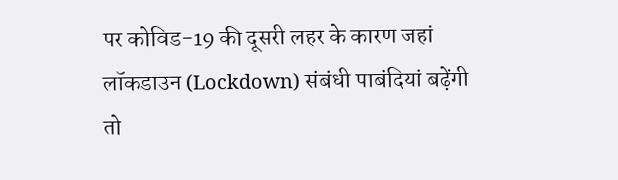पर कोविड-19 की दूसरी लहर के कारण जहां लॉकडाउन (Lockdown) संबंधी पाबंदियां बढ़ेंगी तो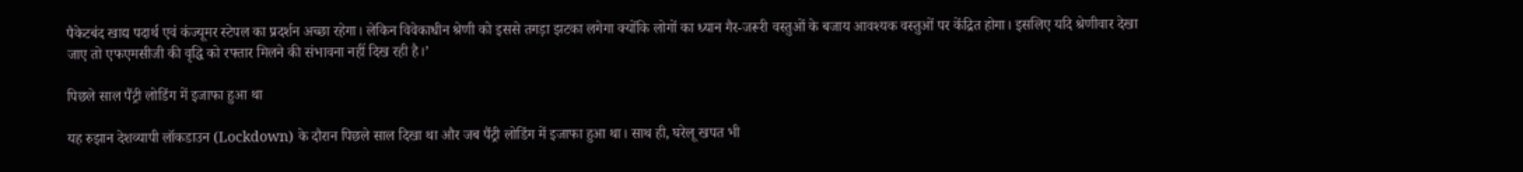पैकेटबंद खाद्य पदार्थ एवं कंज्यूमर स्टेपल का प्रदर्शन अच्छा रहेगा। लेकिन विवेकाधीन श्रेणी को इससे तगड़ा झटका लगेगा क्योंकि लोगों का ध्यान गैर-जरूरी वस्तुओं के बजाय आवश्यक वस्तुओं पर केंद्रित होगा। इसलिए यदि श्रेणीवार देखा जाए तो एफएमसीजी की वृद्धि को रफ्तार मिलने की संभावना नहीं दिख रही है।’

पिछले साल पैंट्री लोडिंग में इजाफा हुआ था

यह रुझान देशव्यापी लॉकडाउन (Lockdown) के दौरान पिछले साल दिखा था और जब पैंट्री लोडिंग में इजाफा हुआ था। साथ ही, घरेलू खपत भी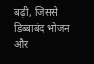बढ़ी, जिससे डिब्बाबंद भोजन और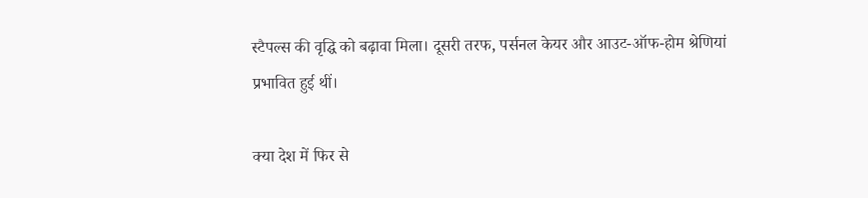स्टैपल्स की वृद्घि को बढ़ावा मिला। दूसरी तरफ, पर्सनल केयर और आउट-ऑफ-होम श्रेणियां प्रभावित हुई थीं।

क्या देश में फिर से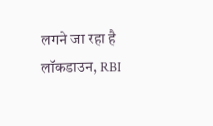लगने जा रहा है लॉकडाउन, RBI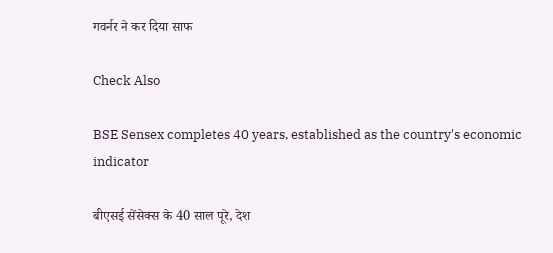गवर्नर ने कर दिया साफ

Check Also

BSE Sensex completes 40 years, established as the country's economic indicator

बीएसई सेंसेक्स के 40 साल पूरे, देश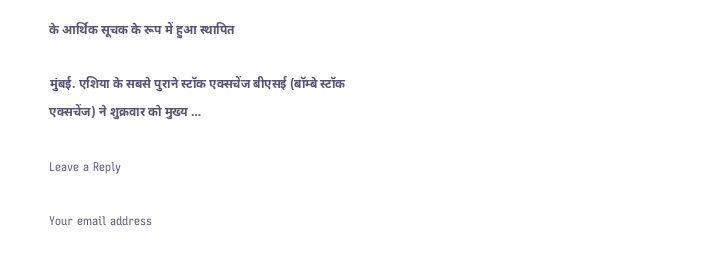के आर्थिक सूचक के रूप में हुआ स्थापित

मुंबई. एशिया के सबसे पुराने स्टॉक एक्सचेंज बीएसई (बॉम्बे स्टॉक एक्सचेंज) ने शुक्रवार को मुख्य …

Leave a Reply

Your email address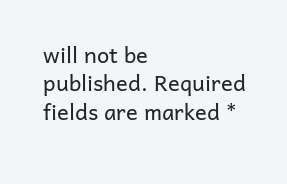will not be published. Required fields are marked *